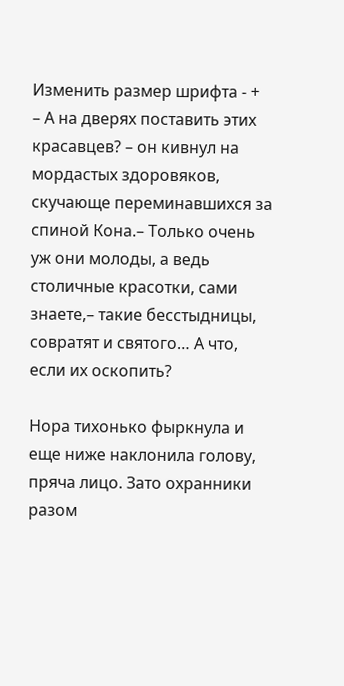Изменить размер шрифта - +
– А на дверях поставить этих красавцев? – он кивнул на мордастых здоровяков, скучающе переминавшихся за спиной Кона.– Только очень уж они молоды, а ведь столичные красотки, сами знаете,– такие бесстыдницы, совратят и святого… А что, если их оскопить?

Нора тихонько фыркнула и еще ниже наклонила голову, пряча лицо. Зато охранники разом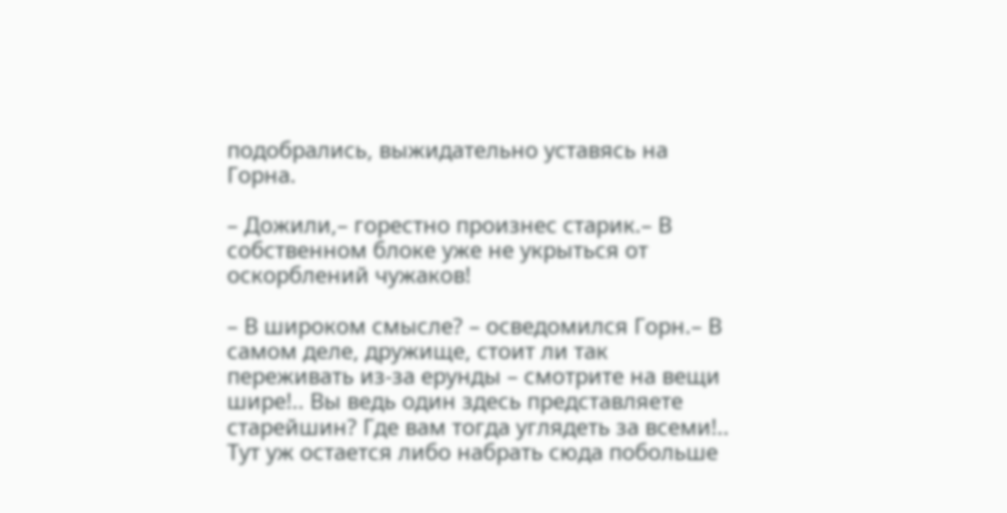подобрались, выжидательно уставясь на Горна.

– Дожили,– горестно произнес старик.– В собственном блоке уже не укрыться от оскорблений чужаков!

– В широком смысле? – осведомился Горн.– В самом деле, дружище, стоит ли так переживать из‑за ерунды – смотрите на вещи шире!.. Вы ведь один здесь представляете старейшин? Где вам тогда углядеть за всеми!.. Тут уж остается либо набрать сюда побольше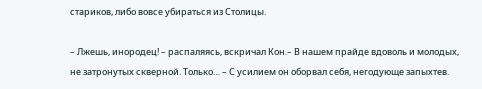стариков, либо вовсе убираться из Столицы.

– Лжешь, инородец! – распаляясь, вскричал Кон.– В нашем прайде вдоволь и молодых, не затронутых скверной. Только… – С усилием он оборвал себя, негодующе запыхтев.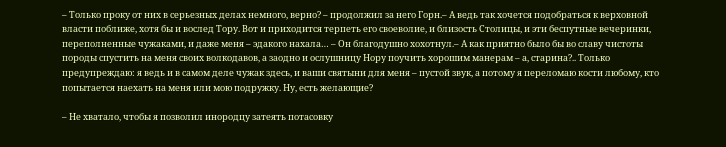– Только проку от них в серьезных делах немного, верно? – продолжил за него Горн.– А ведь так хочется подобраться к верховной власти поближе, хотя бы и вослед Тору. Вот и приходится терпеть его своеволие, и близость Столицы, и эти беспутные вечеринки, переполненные чужаками, и даже меня – эдакого нахала… – Он благодушно хохотнул.– А как приятно было бы во славу чистоты породы спустить на меня своих волкодавов, а заодно и ослушницу Нору поучить хорошим манерам – а, старина?.. Только предупреждаю: я ведь и в самом деле чужак здесь, и ваши святыни для меня – пустой звук, а потому я переломаю кости любому, кто попытается наехать на меня или мою подружку. Ну, есть желающие?

– Не хватало, чтобы я позволил инородцу затеять потасовку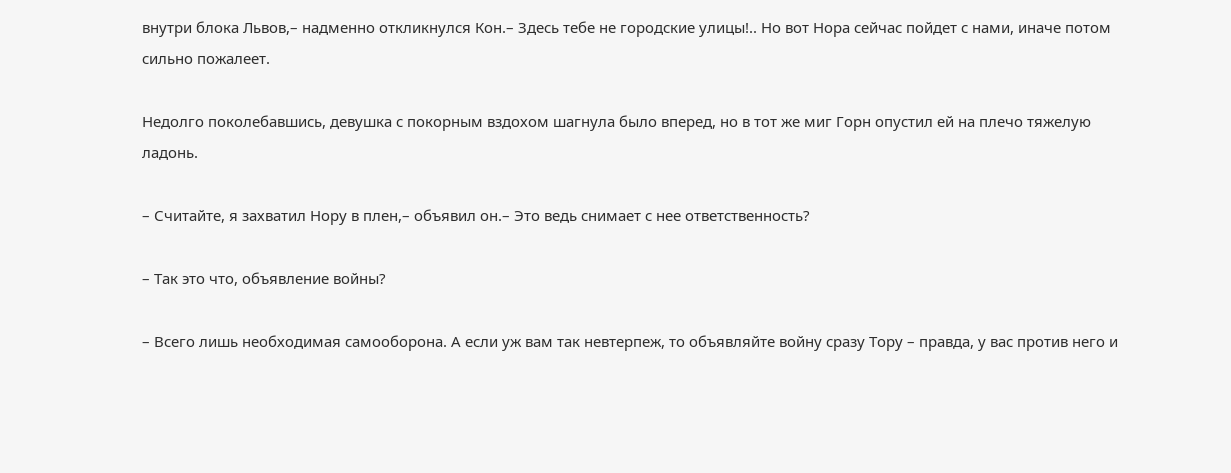внутри блока Львов,– надменно откликнулся Кон.– Здесь тебе не городские улицы!.. Но вот Нора сейчас пойдет с нами, иначе потом сильно пожалеет.

Недолго поколебавшись, девушка с покорным вздохом шагнула было вперед, но в тот же миг Горн опустил ей на плечо тяжелую ладонь.

– Считайте, я захватил Нору в плен,– объявил он.– Это ведь снимает с нее ответственность?

– Так это что, объявление войны?

– Всего лишь необходимая самооборона. А если уж вам так невтерпеж, то объявляйте войну сразу Тору – правда, у вас против него и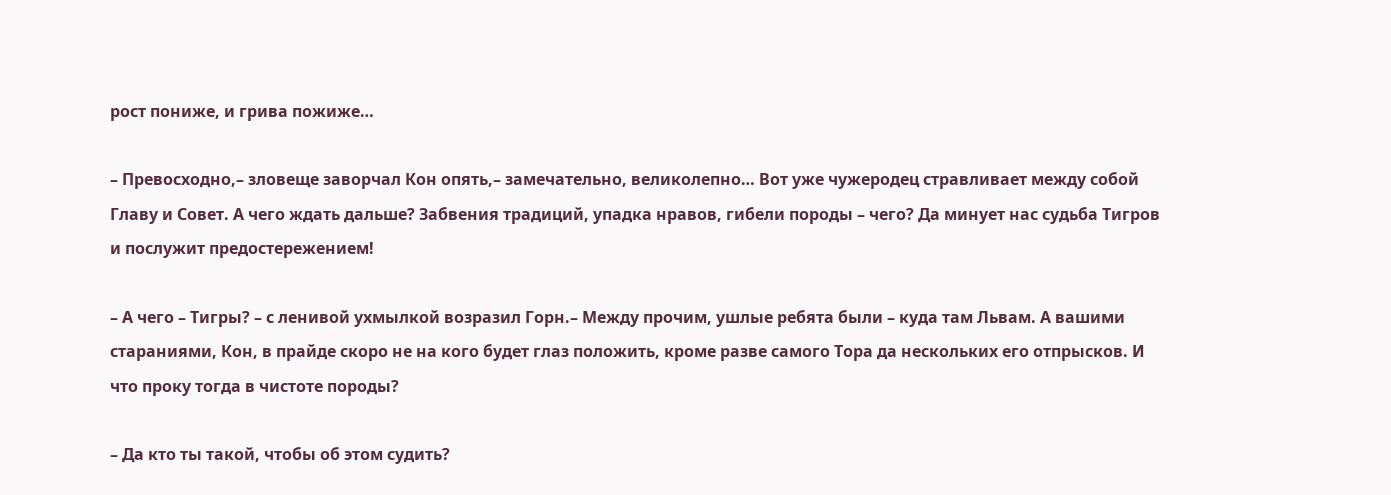рост пониже, и грива пожиже…

– Превосходно,– зловеще заворчал Кон опять,– замечательно, великолепно… Вот уже чужеродец стравливает между собой Главу и Совет. А чего ждать дальше? Забвения традиций, упадка нравов, гибели породы – чего? Да минует нас судьба Тигров и послужит предостережением!

– А чего – Тигры? – с ленивой ухмылкой возразил Горн.– Между прочим, ушлые ребята были – куда там Львам. А вашими стараниями, Кон, в прайде скоро не на кого будет глаз положить, кроме разве самого Тора да нескольких его отпрысков. И что проку тогда в чистоте породы?

– Да кто ты такой, чтобы об этом судить?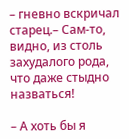– гневно вскричал старец.– Сам‑то, видно, из столь захудалого рода, что даже стыдно назваться!

– А хоть бы я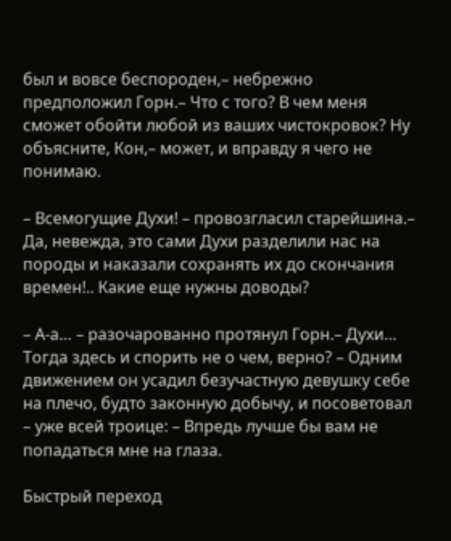был и вовсе беспороден,– небрежно предположил Горн.– Что с того? В чем меня сможет обойти любой из ваших чистокровок? Ну объясните, Кон,– может, и вправду я чего не понимаю.

– Всемогущие Духи! – провозгласил старейшина.– Да, невежда, это сами Духи разделили нас на породы и наказали сохранять их до скончания времен!.. Какие еще нужны доводы?

– А‑а… – разочарованно протянул Горн.– Духи… Тогда здесь и спорить не о чем, верно? – Одним движением он усадил безучастную девушку себе на плечо, будто законную добычу, и посоветовал – уже всей троице: – Впредь лучше бы вам не попадаться мне на глаза.

Быстрый переход